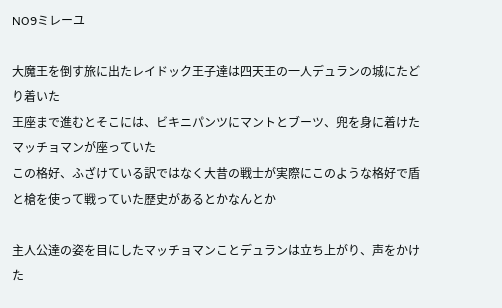NO9ミレーユ

大魔王を倒す旅に出たレイドック王子達は四天王の一人デュランの城にたどり着いた
王座まで進むとそこには、ビキニパンツにマントとブーツ、兜を身に着けたマッチョマンが座っていた
この格好、ふざけている訳ではなく大昔の戦士が実際にこのような格好で盾と槍を使って戦っていた歴史があるとかなんとか

主人公達の姿を目にしたマッチョマンことデュランは立ち上がり、声をかけた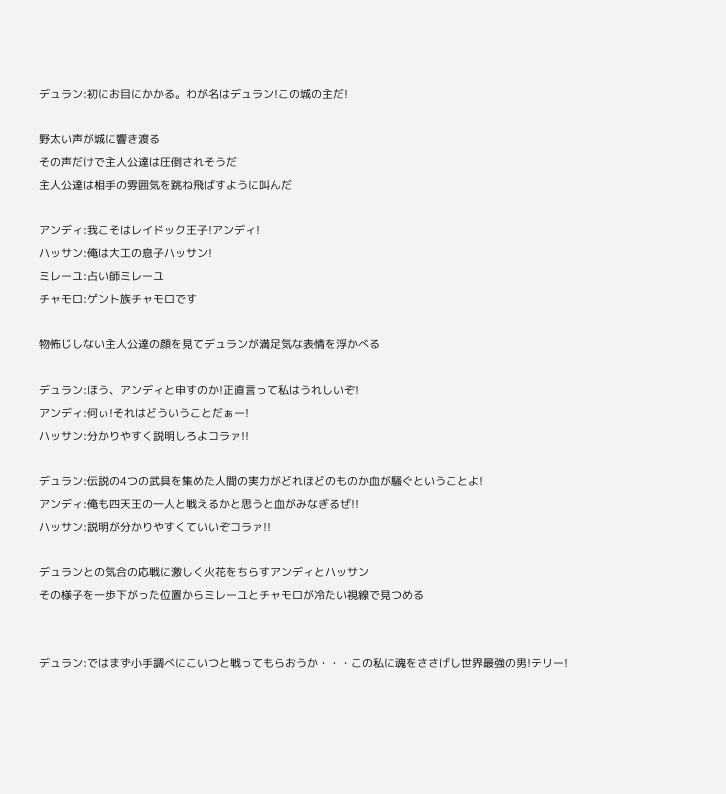デュラン:初にお目にかかる。わが名はデュラン!この城の主だ!

野太い声が城に響き渡る
その声だけで主人公達は圧倒されそうだ
主人公達は相手の雰囲気を跳ね飛ばすように叫んだ

アンディ:我こそはレイドック王子!アンディ!
ハッサン:俺は大工の息子ハッサン!
ミレーユ:占い師ミレーユ
チャモロ:ゲント族チャモロです

物怖じしない主人公達の顔を見てデュランが満足気な表情を浮かべる

デュラン:ほう、アンディと申すのか!正直言って私はうれしいぞ!
アンディ:何ぃ!それはどういうことだぁー!
ハッサン:分かりやすく説明しろよコラァ!!

デュラン:伝説の4つの武具を集めた人間の実力がどれほどのものか血が騒ぐということよ!
アンディ:俺も四天王の一人と戦えるかと思うと血がみなぎるぜ!!
ハッサン:説明が分かりやすくていいぞコラァ!!

デュランとの気合の応戦に激しく火花をちらすアンディとハッサン
その様子を一歩下がった位置からミレーユとチャモロが冷たい視線で見つめる


デュラン:ではまず小手調べにこいつと戦ってもらおうか・・・この私に魂をささげし世界最強の男!テリー!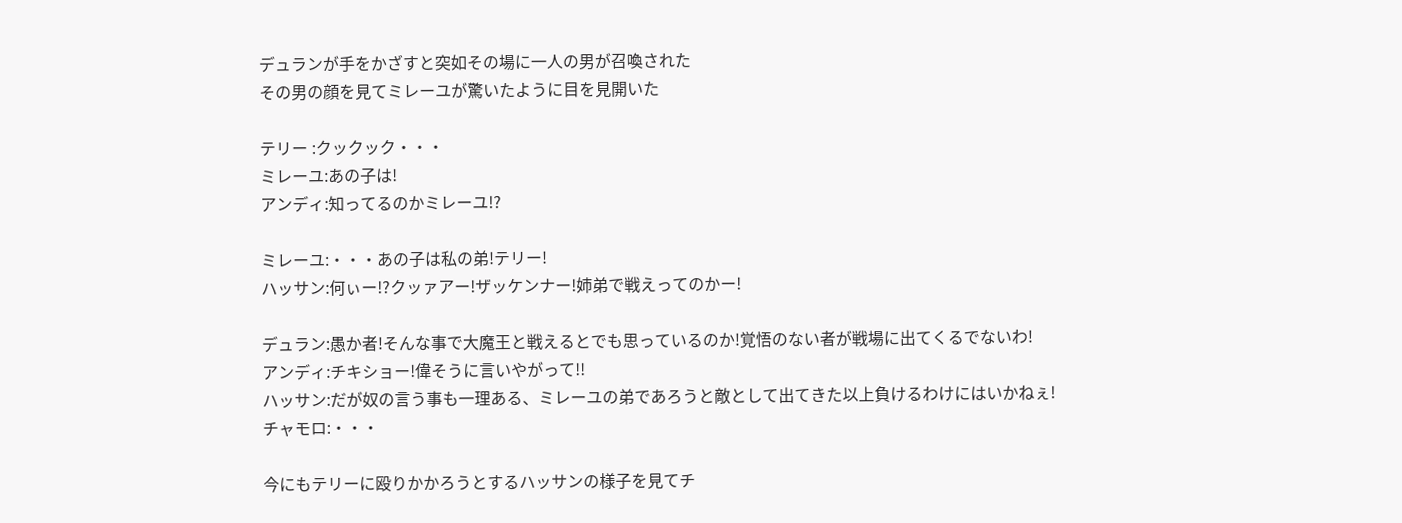デュランが手をかざすと突如その場に一人の男が召喚された
その男の顔を見てミレーユが驚いたように目を見開いた

テリー :クックック・・・
ミレーユ:あの子は!
アンディ:知ってるのかミレーユ!?

ミレーユ:・・・あの子は私の弟!テリー!
ハッサン:何ぃー!?クッァアー!ザッケンナー!姉弟で戦えってのかー!

デュラン:愚か者!そんな事で大魔王と戦えるとでも思っているのか!覚悟のない者が戦場に出てくるでないわ!
アンディ:チキショー!偉そうに言いやがって!!
ハッサン:だが奴の言う事も一理ある、ミレーユの弟であろうと敵として出てきた以上負けるわけにはいかねぇ!
チャモロ:・・・

今にもテリーに殴りかかろうとするハッサンの様子を見てチ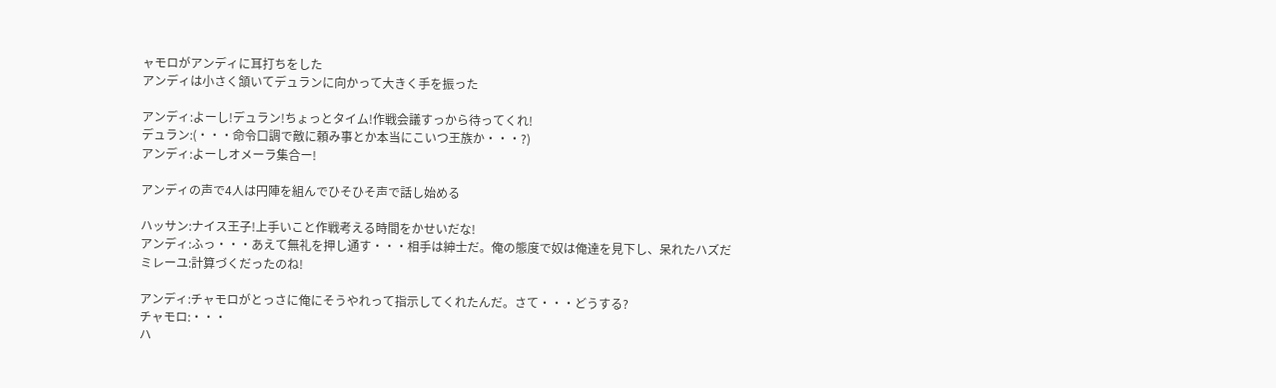ャモロがアンディに耳打ちをした
アンディは小さく頷いてデュランに向かって大きく手を振った

アンディ:よーし!デュラン!ちょっとタイム!作戦会議すっから待ってくれ!
デュラン:(・・・命令口調で敵に頼み事とか本当にこいつ王族か・・・?)
アンディ:よーしオメーラ集合ー!

アンディの声で4人は円陣を組んでひそひそ声で話し始める

ハッサン:ナイス王子!上手いこと作戦考える時間をかせいだな!
アンディ:ふっ・・・あえて無礼を押し通す・・・相手は紳士だ。俺の態度で奴は俺達を見下し、呆れたハズだ
ミレーユ:計算づくだったのね!

アンディ:チャモロがとっさに俺にそうやれって指示してくれたんだ。さて・・・どうする?
チャモロ:・・・
ハ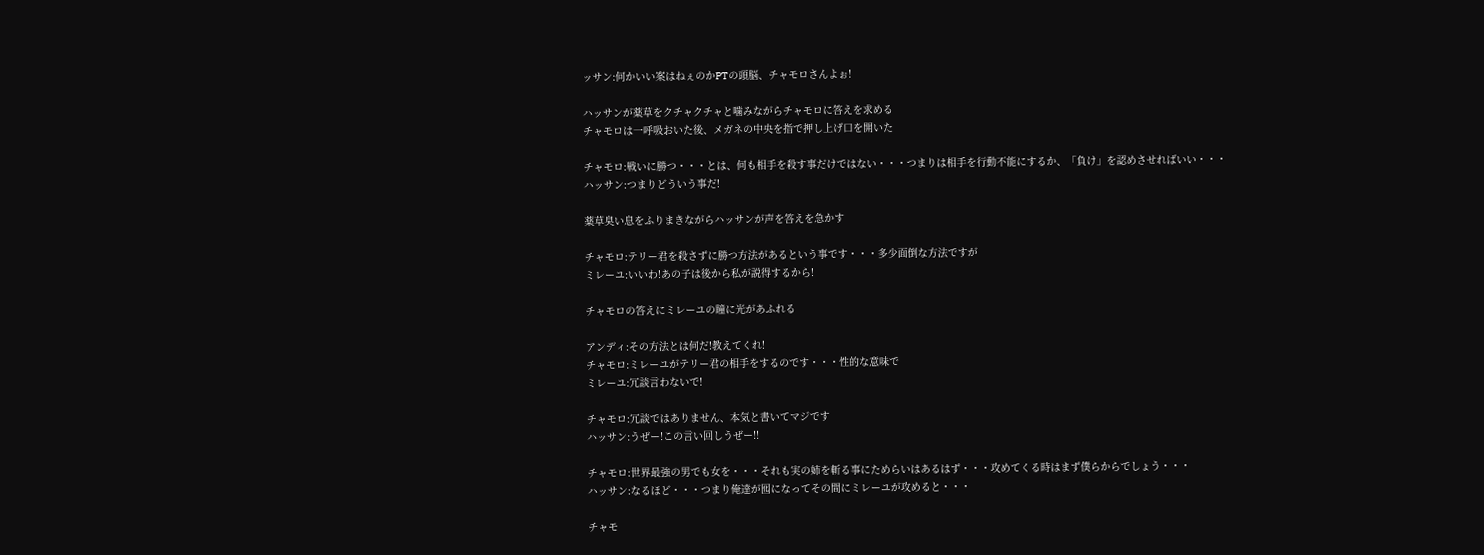ッサン:何かいい案はねぇのかPTの頭脳、チャモロさんよぉ!

ハッサンが薬草をクチャクチャと噛みながらチャモロに答えを求める
チャモロは一呼吸おいた後、メガネの中央を指で押し上げ口を開いた

チャモロ:戦いに勝つ・・・とは、何も相手を殺す事だけではない・・・つまりは相手を行動不能にするか、「負け」を認めさせればいい・・・
ハッサン:つまりどういう事だ!

薬草臭い息をふりまきながらハッサンが声を答えを急かす

チャモロ:テリー君を殺さずに勝つ方法があるという事です・・・多少面倒な方法ですが
ミレーユ:いいわ!あの子は後から私が説得するから!

チャモロの答えにミレーユの瞳に光があふれる

アンディ:その方法とは何だ!教えてくれ!
チャモロ:ミレーユがテリー君の相手をするのです・・・性的な意味で
ミレーユ:冗談言わないで!

チャモロ:冗談ではありません、本気と書いてマジです
ハッサン:うぜー!この言い回しうぜー!!

チャモロ:世界最強の男でも女を・・・それも実の姉を斬る事にためらいはあるはず・・・攻めてくる時はまず僕らからでしょう・・・
ハッサン:なるほど・・・つまり俺達が囮になってその間にミレーユが攻めると・・・

チャモ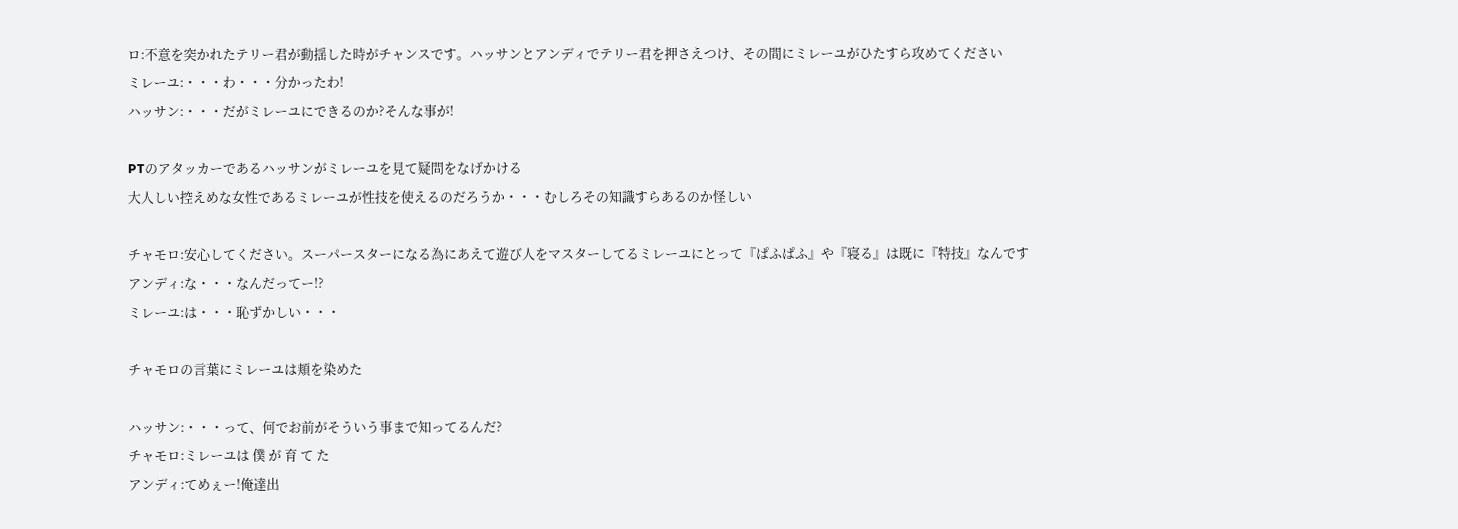ロ:不意を突かれたテリー君が動揺した時がチャンスです。ハッサンとアンディでテリー君を押さえつけ、その間にミレーユがひたすら攻めてください
ミレーユ:・・・わ・・・分かったわ!
ハッサン:・・・だがミレーユにできるのか?そんな事が!

PTのアタッカーであるハッサンがミレーユを見て疑問をなげかける
大人しい控えめな女性であるミレーユが性技を使えるのだろうか・・・むしろその知識すらあるのか怪しい

チャモロ:安心してください。スーパースターになる為にあえて遊び人をマスターしてるミレーユにとって『ぱふぱふ』や『寝る』は既に『特技』なんです
アンディ:な・・・なんだってー!?
ミレーユ:は・・・恥ずかしい・・・

チャモロの言葉にミレーユは頬を染めた

ハッサン:・・・って、何でお前がそういう事まで知ってるんだ?
チャモロ:ミレーユは 僕 が 育 て た
アンディ:てめぇー!俺達出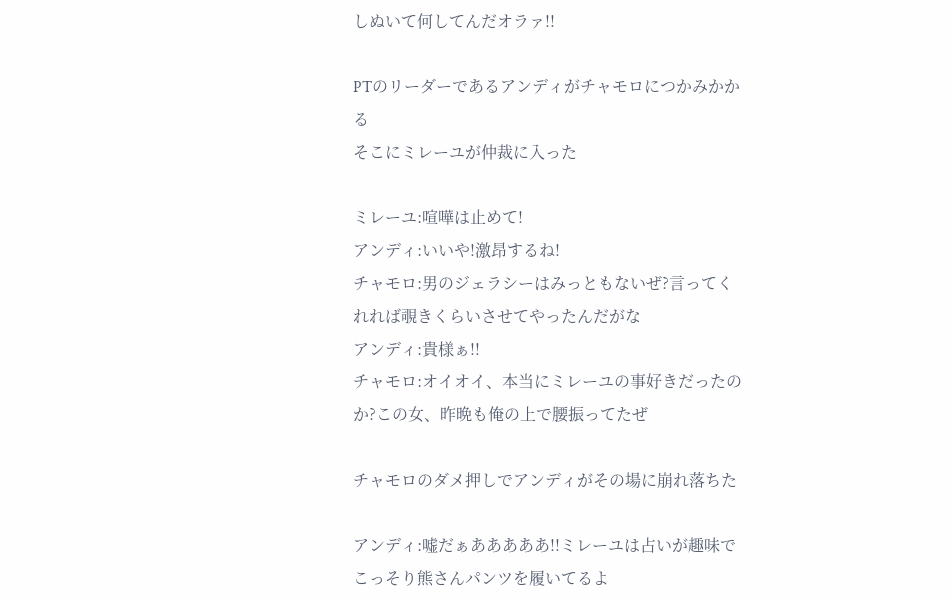しぬいて何してんだオラァ!!

PTのリーダーであるアンディがチャモロにつかみかかる
そこにミレーユが仲裁に入った

ミレーユ:喧嘩は止めて!
アンディ:いいや!激昂するね!
チャモロ:男のジェラシーはみっともないぜ?言ってくれれば覗きくらいさせてやったんだがな
アンディ:貴様ぁ!!
チャモロ:オイオイ、本当にミレーユの事好きだったのか?この女、昨晩も俺の上で腰振ってたぜ

チャモロのダメ押しでアンディがその場に崩れ落ちた

アンディ:嘘だぁあああああ!!ミレーユは占いが趣味でこっそり熊さんパンツを履いてるよ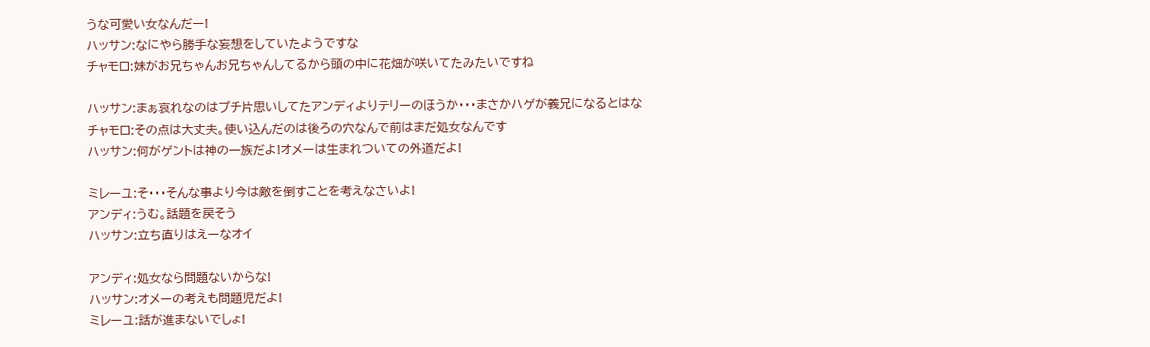うな可愛い女なんだー!
ハッサン:なにやら勝手な妄想をしていたようですな
チャモロ:妹がお兄ちゃんお兄ちゃんしてるから頭の中に花畑が咲いてたみたいですね

ハッサン:まぁ哀れなのはプチ片思いしてたアンディよりテリーのほうか・・・まさかハゲが義兄になるとはな
チャモロ:その点は大丈夫。使い込んだのは後ろの穴なんで前はまだ処女なんです
ハッサン:何がゲントは神の一族だよ!オメーは生まれついての外道だよ!

ミレーユ:そ・・・そんな事より今は敵を倒すことを考えなさいよ!
アンディ:うむ。話題を戻そう
ハッサン:立ち直りはえーなオイ

アンディ:処女なら問題ないからな!
ハッサン:オメーの考えも問題児だよ!
ミレーユ:話が進まないでしょ!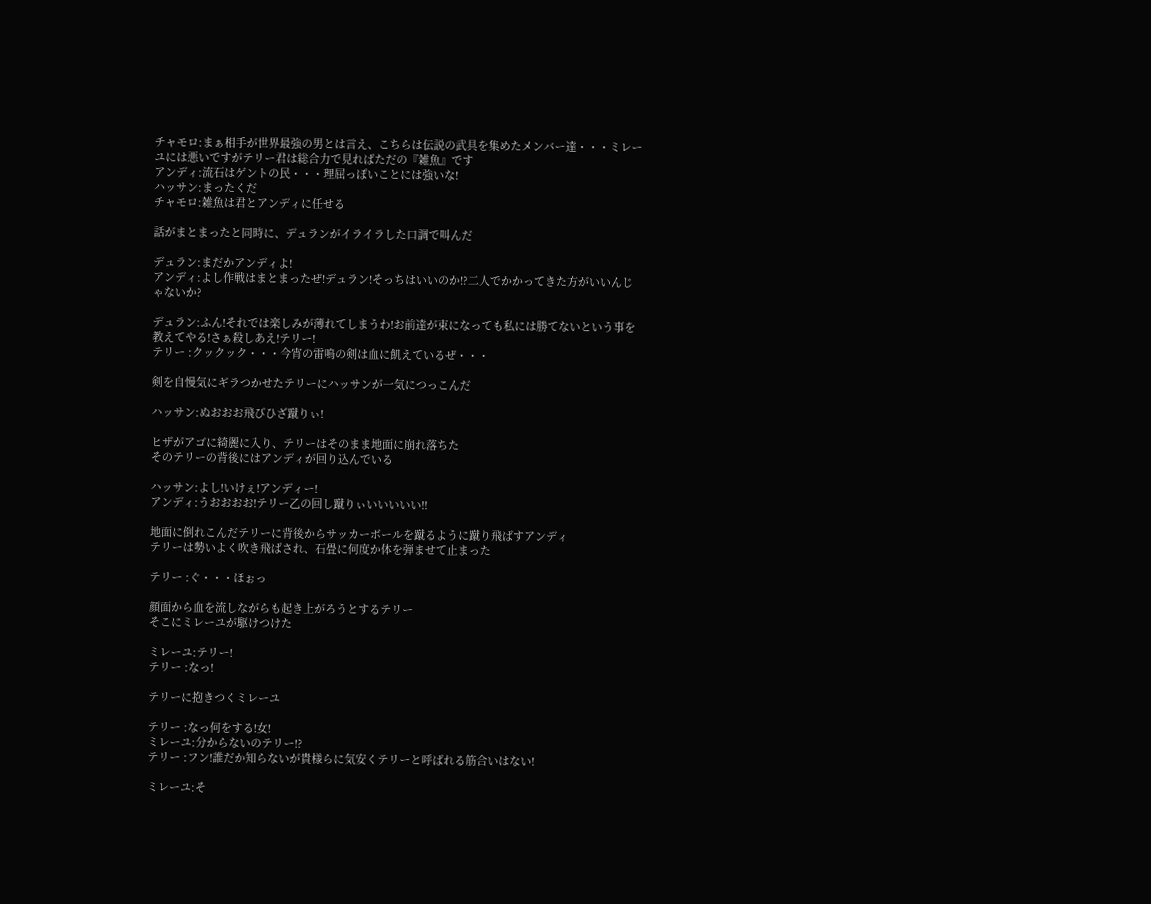チャモロ:まぁ相手が世界最強の男とは言え、こちらは伝説の武具を集めたメンバー達・・・ミレーユには悪いですがテリー君は総合力で見ればただの『雑魚』です
アンディ:流石はゲントの民・・・理屈っぽいことには強いな!
ハッサン:まったくだ
チャモロ:雑魚は君とアンディに任せる

話がまとまったと同時に、デュランがイライラした口調で叫んだ

デュラン:まだかアンディよ!
アンディ:よし作戦はまとまったぜ!デュラン!そっちはいいのか!?二人でかかってきた方がいいんじゃないか?

デュラン:ふん!それでは楽しみが薄れてしまうわ!お前達が束になっても私には勝てないという事を教えてやる!さぁ殺しあえ!テリー!
テリー :クックック・・・今宵の雷鳴の剣は血に飢えているぜ・・・

剣を自慢気にギラつかせたテリーにハッサンが一気につっこんだ

ハッサン:ぬおおお飛びひざ蹴りぃ!

ヒザがアゴに綺麗に入り、テリーはそのまま地面に崩れ落ちた
そのテリーの背後にはアンディが回り込んでいる

ハッサン:よし!いけぇ!アンディー!
アンディ:うおおおお!テリー乙の回し蹴りぃいいいいい!!

地面に倒れこんだテリーに背後からサッカーボールを蹴るように蹴り飛ばすアンディ
テリーは勢いよく吹き飛ばされ、石畳に何度か体を弾ませて止まった

テリー :ぐ・・・ほぉっ

顔面から血を流しながらも起き上がろうとするテリー
そこにミレーユが駆けつけた

ミレーユ:テリー!
テリー :なっ!

テリーに抱きつくミレーユ

テリー :なっ何をする!女!
ミレーユ:分からないのテリー!?
テリー :フン!誰だか知らないが貴様らに気安くテリーと呼ばれる筋合いはない!

ミレーユ:そ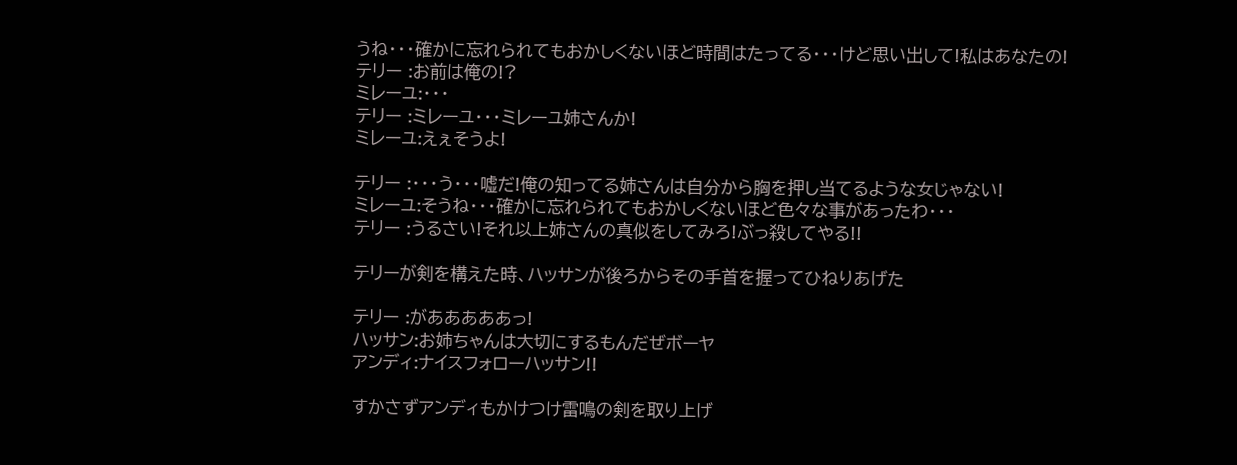うね・・・確かに忘れられてもおかしくないほど時間はたってる・・・けど思い出して!私はあなたの!
テリー :お前は俺の!?
ミレーユ:・・・
テリー :ミレーユ・・・ミレーユ姉さんか!
ミレーユ:えぇそうよ!

テリー :・・・う・・・嘘だ!俺の知ってる姉さんは自分から胸を押し当てるような女じゃない!
ミレーユ:そうね・・・確かに忘れられてもおかしくないほど色々な事があったわ・・・
テリー :うるさい!それ以上姉さんの真似をしてみろ!ぶっ殺してやる!!

テリーが剣を構えた時、ハッサンが後ろからその手首を握ってひねりあげた

テリー :があああああっ!
ハッサン:お姉ちゃんは大切にするもんだぜボーヤ
アンディ:ナイスフォローハッサン!!

すかさずアンディもかけつけ雷鳴の剣を取り上げ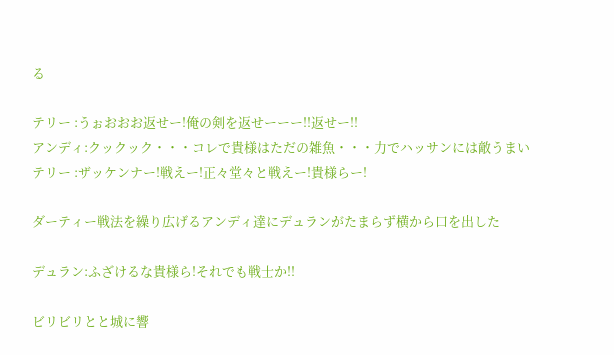る

テリー :うぉおおお返せー!俺の剣を返せーーー!!返せー!!
アンディ:クックック・・・コレで貴様はただの雑魚・・・力でハッサンには敵うまい
テリー :ザッケンナー!戦えー!正々堂々と戦えー!貴様らー!

ダーティー戦法を繰り広げるアンディ達にデュランがたまらず横から口を出した

デュラン:ふざけるな貴様ら!それでも戦士か!!

ビリビリとと城に響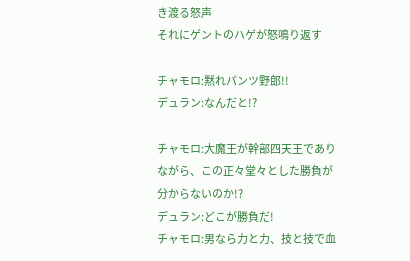き渡る怒声
それにゲントのハゲが怒鳴り返す

チャモロ:黙れパンツ野郎!!
デュラン:なんだと!?

チャモロ:大魔王が幹部四天王でありながら、この正々堂々とした勝負が分からないのか!?
デュラン:どこが勝負だ!
チャモロ:男なら力と力、技と技で血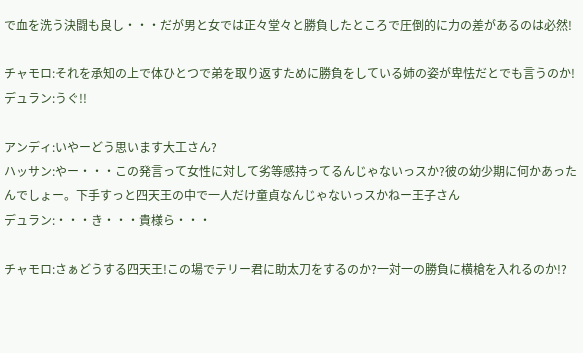で血を洗う決闘も良し・・・だが男と女では正々堂々と勝負したところで圧倒的に力の差があるのは必然!

チャモロ:それを承知の上で体ひとつで弟を取り返すために勝負をしている姉の姿が卑怯だとでも言うのか!
デュラン:うぐ!!

アンディ:いやーどう思います大工さん?
ハッサン:やー・・・この発言って女性に対して劣等感持ってるんじゃないっスか?彼の幼少期に何かあったんでしょー。下手すっと四天王の中で一人だけ童貞なんじゃないっスかねー王子さん
デュラン:・・・き・・・貴様ら・・・

チャモロ:さぁどうする四天王!この場でテリー君に助太刀をするのか?一対一の勝負に横槍を入れるのか!?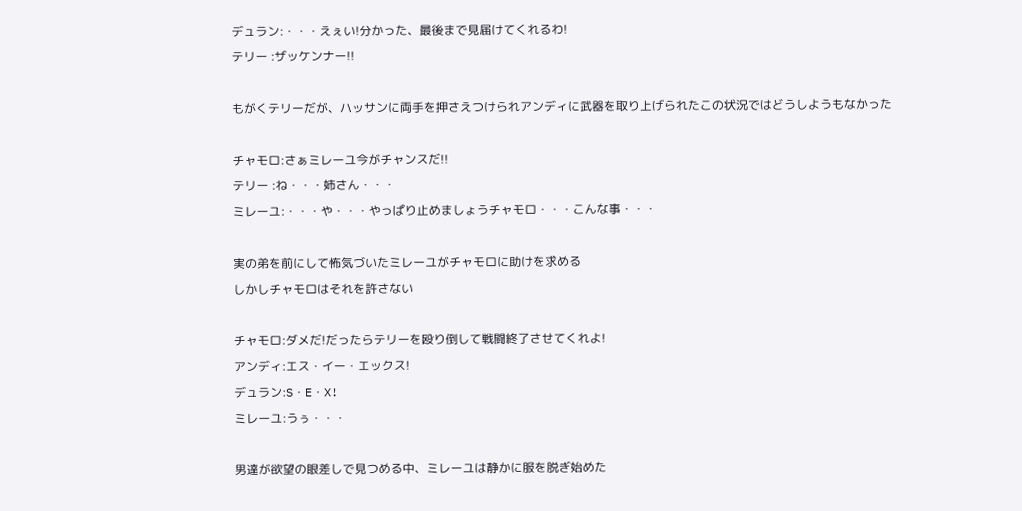デュラン:・・・えぇい!分かった、最後まで見届けてくれるわ!
テリー :ザッケンナー!!

もがくテリーだが、ハッサンに両手を押さえつけられアンディに武器を取り上げられたこの状況ではどうしようもなかった

チャモロ:さぁミレーユ今がチャンスだ!!
テリー :ね・・・姉さん・・・
ミレーユ:・・・や・・・やっぱり止めましょうチャモロ・・・こんな事・・・

実の弟を前にして怖気づいたミレーユがチャモロに助けを求める
しかしチャモロはそれを許さない

チャモロ:ダメだ!だったらテリーを殴り倒して戦闘終了させてくれよ!
アンディ:エス・イー・エックス!
デュラン:S・E・X!
ミレーユ:うぅ・・・

男達が欲望の眼差しで見つめる中、ミレーユは静かに服を脱ぎ始めた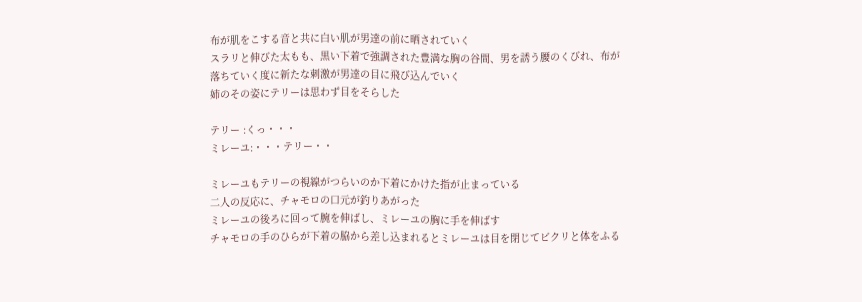布が肌をこする音と共に白い肌が男達の前に晒されていく
スラリと伸びた太もも、黒い下着で強調された豊満な胸の谷間、男を誘う腰のくびれ、布が落ちていく度に新たな刺激が男達の目に飛び込んでいく
姉のその姿にテリーは思わず目をそらした

テリー :くっ・・・
ミレーユ:・・・テリー・・

ミレーユもテリーの視線がつらいのか下着にかけた指が止まっている
二人の反応に、チャモロの口元が釣りあがった
ミレーユの後ろに回って腕を伸ばし、ミレーユの胸に手を伸ばす
チャモロの手のひらが下着の脇から差し込まれるとミレーユは目を閉じてビクリと体をふる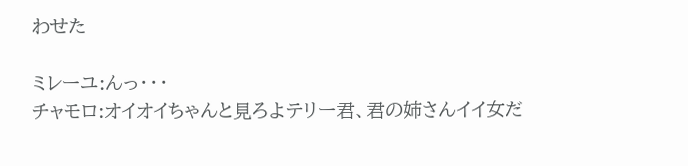わせた

ミレーユ:んっ・・・
チャモロ:オイオイちゃんと見ろよテリー君、君の姉さんイイ女だ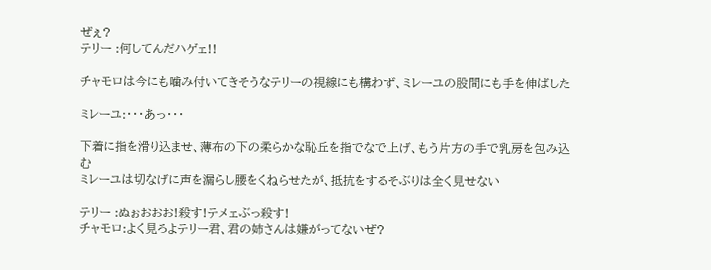ぜぇ?
テリー :何してんだハゲェ!!

チャモロは今にも噛み付いてきそうなテリーの視線にも構わず、ミレーユの股間にも手を伸ばした

ミレーユ:・・・あっ・・・

下着に指を滑り込ませ、薄布の下の柔らかな恥丘を指でなで上げ、もう片方の手で乳房を包み込む
ミレーユは切なげに声を漏らし腰をくねらせたが、抵抗をするそぶりは全く見せない

テリー :ぬぉおおお!殺す!テメェぶっ殺す!
チャモロ:よく見ろよテリー君、君の姉さんは嫌がってないぜ?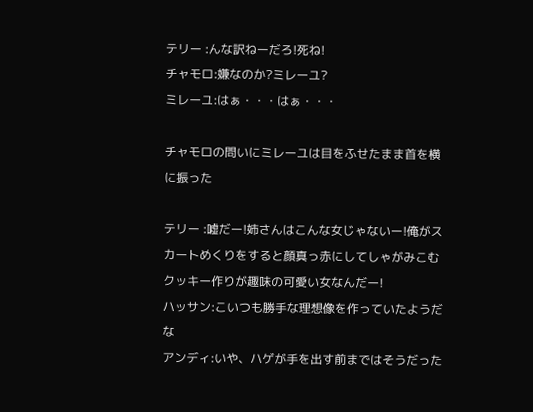テリー :んな訳ねーだろ!死ね!
チャモロ:嫌なのか?ミレーユ?
ミレーユ:はぁ・・・はぁ・・・

チャモロの問いにミレーユは目をふせたまま首を横に振った

テリー :嘘だー!姉さんはこんな女じゃないー!俺がスカートめくりをすると顔真っ赤にしてしゃがみこむクッキー作りが趣味の可愛い女なんだー!
ハッサン:こいつも勝手な理想像を作っていたようだな
アンディ:いや、ハゲが手を出す前まではそうだった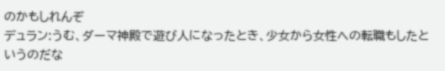のかもしれんぞ
デュラン:うむ、ダーマ神殿で遊び人になったとき、少女から女性への転職もしたというのだな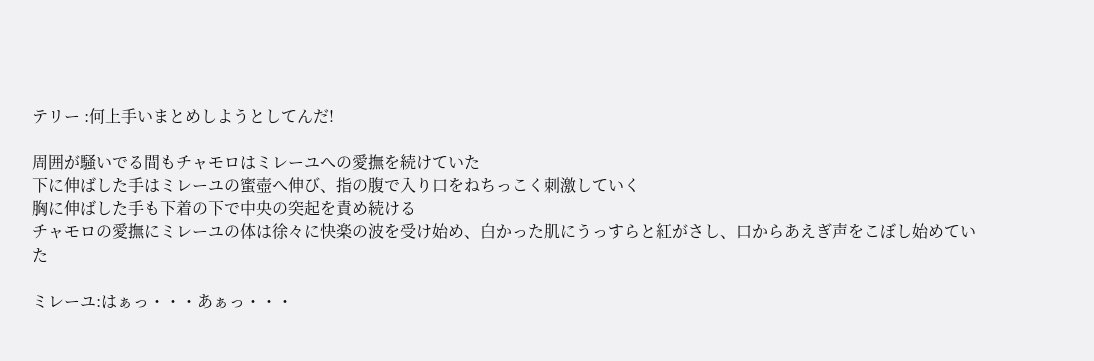テリー :何上手いまとめしようとしてんだ!

周囲が騒いでる間もチャモロはミレーユへの愛撫を続けていた
下に伸ばした手はミレーユの蜜壺へ伸び、指の腹で入り口をねちっこく刺激していく
胸に伸ばした手も下着の下で中央の突起を責め続ける
チャモロの愛撫にミレーユの体は徐々に快楽の波を受け始め、白かった肌にうっすらと紅がさし、口からあえぎ声をこぼし始めていた

ミレーユ:はぁっ・・・あぁっ・・・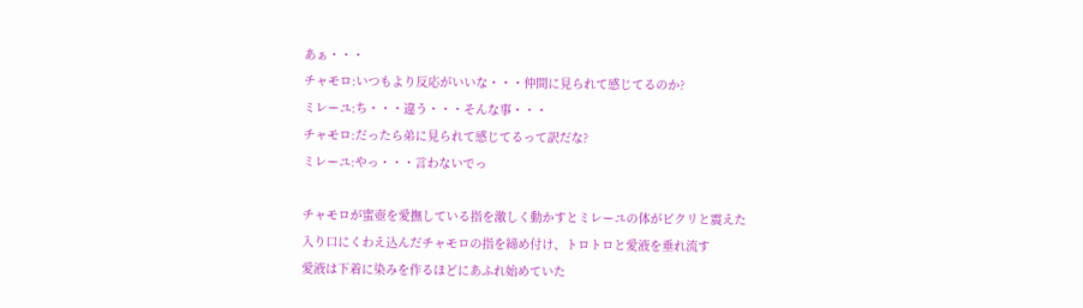あぁ・・・
チャモロ:いつもより反応がいいな・・・仲間に見られて感じてるのか?
ミレーユ:ち・・・違う・・・そんな事・・・
チャモロ:だったら弟に見られて感じてるって訳だな?
ミレーユ:やっ・・・言わないでっ

チャモロが蜜壺を愛撫している指を激しく動かすとミレーユの体がビクリと震えた
入り口にくわえ込んだチャモロの指を締め付け、トロトロと愛液を垂れ流す
愛液は下着に染みを作るほどにあふれ始めていた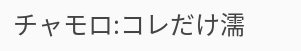チャモロ:コレだけ濡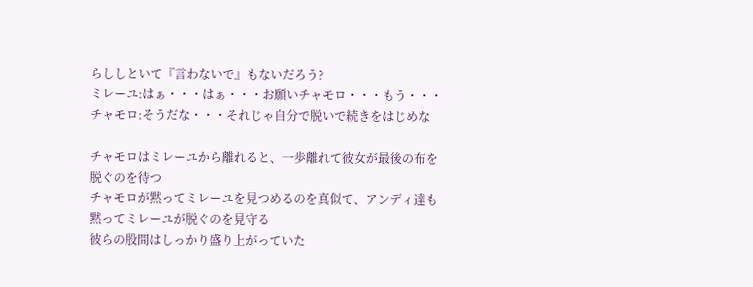らししといて『言わないで』もないだろう?
ミレーユ:はぁ・・・はぁ・・・お願いチャモロ・・・もう・・・
チャモロ:そうだな・・・それじゃ自分で脱いで続きをはじめな

チャモロはミレーユから離れると、一歩離れて彼女が最後の布を脱ぐのを待つ
チャモロが黙ってミレーユを見つめるのを真似て、アンディ達も黙ってミレーユが脱ぐのを見守る
彼らの股間はしっかり盛り上がっていた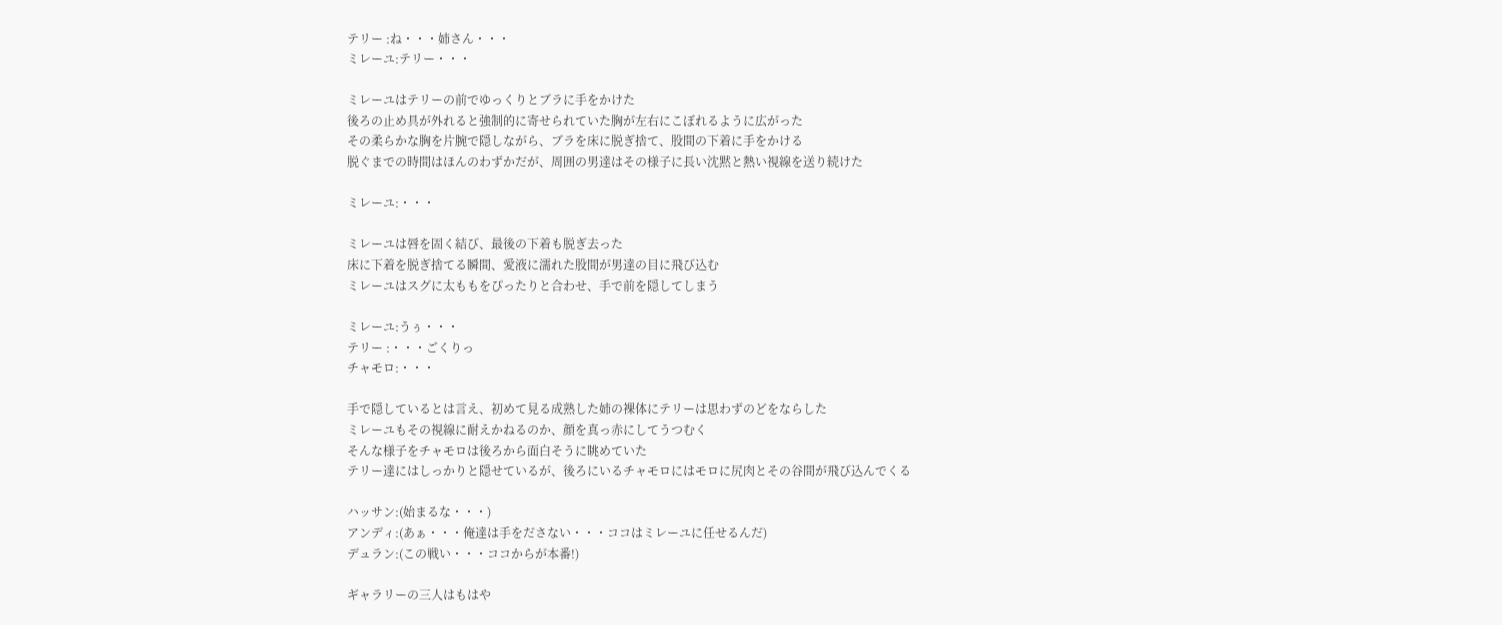テリー :ね・・・姉さん・・・
ミレーユ:テリー・・・

ミレーユはテリーの前でゆっくりとブラに手をかけた
後ろの止め具が外れると強制的に寄せられていた胸が左右にこぼれるように広がった
その柔らかな胸を片腕で隠しながら、ブラを床に脱ぎ捨て、股間の下着に手をかける
脱ぐまでの時間はほんのわずかだが、周囲の男達はその様子に長い沈黙と熱い視線を送り続けた

ミレーユ:・・・

ミレーユは唇を固く結び、最後の下着も脱ぎ去った
床に下着を脱ぎ捨てる瞬間、愛液に濡れた股間が男達の目に飛び込む
ミレーユはスグに太ももをぴったりと合わせ、手で前を隠してしまう

ミレーユ:うぅ・・・
テリー :・・・ごくりっ
チャモロ:・・・

手で隠しているとは言え、初めて見る成熟した姉の裸体にテリーは思わずのどをならした
ミレーユもその視線に耐えかねるのか、顔を真っ赤にしてうつむく
そんな様子をチャモロは後ろから面白そうに眺めていた
テリー達にはしっかりと隠せているが、後ろにいるチャモロにはモロに尻肉とその谷間が飛び込んでくる

ハッサン:(始まるな・・・)
アンディ:(あぁ・・・俺達は手をださない・・・ココはミレーユに任せるんだ)
デュラン:(この戦い・・・ココからが本番!)

ギャラリーの三人はもはや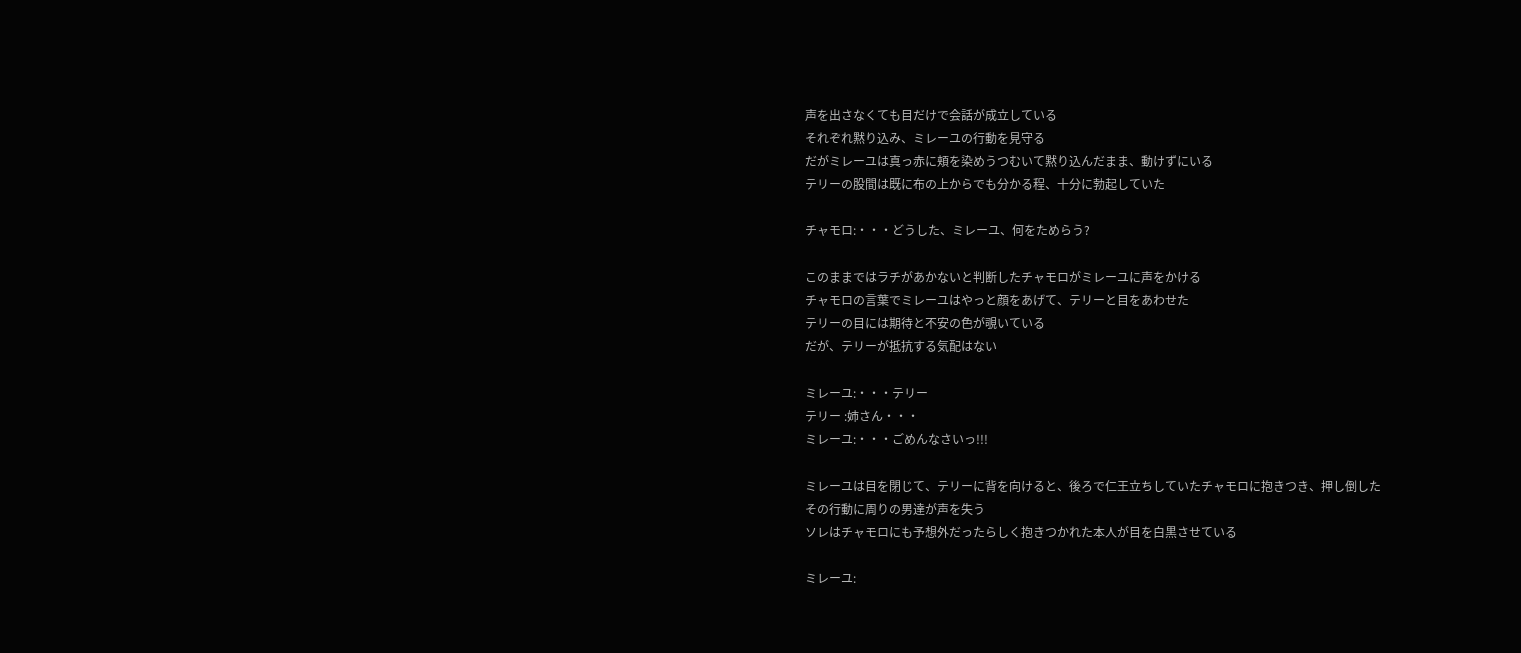声を出さなくても目だけで会話が成立している
それぞれ黙り込み、ミレーユの行動を見守る
だがミレーユは真っ赤に頬を染めうつむいて黙り込んだまま、動けずにいる
テリーの股間は既に布の上からでも分かる程、十分に勃起していた

チャモロ:・・・どうした、ミレーユ、何をためらう?

このままではラチがあかないと判断したチャモロがミレーユに声をかける
チャモロの言葉でミレーユはやっと顔をあげて、テリーと目をあわせた
テリーの目には期待と不安の色が覗いている
だが、テリーが抵抗する気配はない

ミレーユ:・・・テリー
テリー :姉さん・・・
ミレーユ:・・・ごめんなさいっ!!!

ミレーユは目を閉じて、テリーに背を向けると、後ろで仁王立ちしていたチャモロに抱きつき、押し倒した
その行動に周りの男達が声を失う
ソレはチャモロにも予想外だったらしく抱きつかれた本人が目を白黒させている

ミレーユ: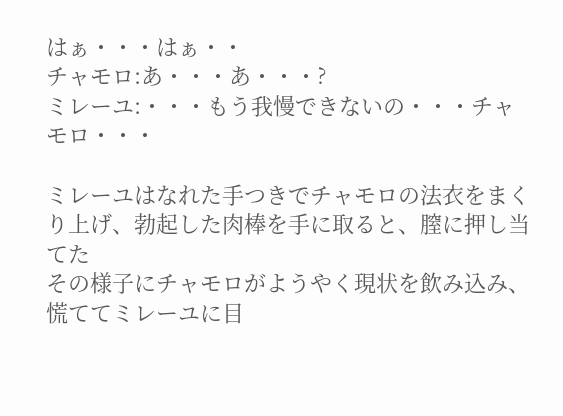はぁ・・・はぁ・・
チャモロ:あ・・・あ・・・?
ミレーユ:・・・もう我慢できないの・・・チャモロ・・・

ミレーユはなれた手つきでチャモロの法衣をまくり上げ、勃起した肉棒を手に取ると、膣に押し当てた
その様子にチャモロがようやく現状を飲み込み、慌ててミレーユに目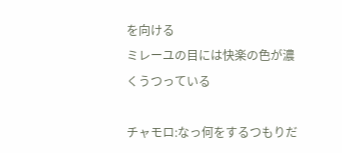を向ける
ミレーユの目には快楽の色が濃くうつっている

チャモロ:なっ何をするつもりだ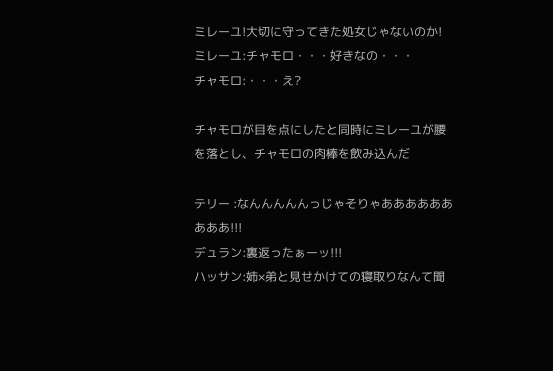ミレーユ!大切に守ってきた処女じゃないのか!
ミレーユ:チャモロ・・・好きなの・・・
チャモロ:・・・え?

チャモロが目を点にしたと同時にミレーユが腰を落とし、チャモロの肉棒を飲み込んだ

テリー :なんんんんんっじゃそりゃあああああああああ!!!
デュラン:裏返ったぁーッ!!!
ハッサン:姉×弟と見せかけての寝取りなんて聞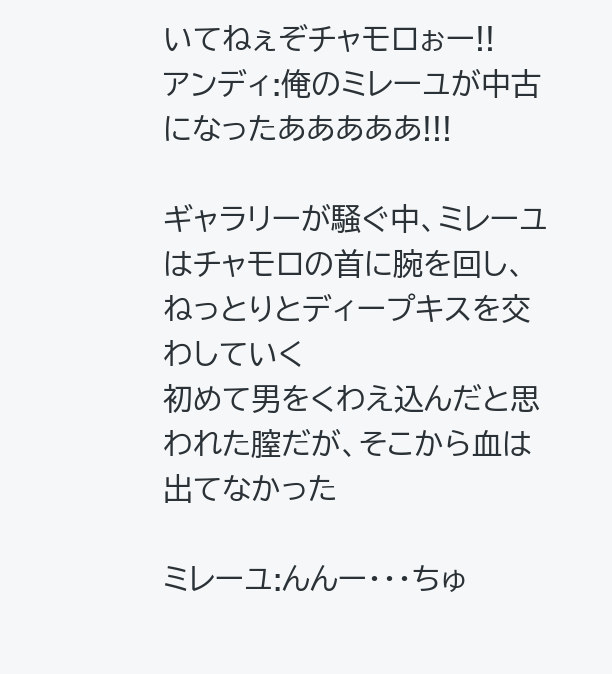いてねぇぞチャモロぉー!!
アンディ:俺のミレーユが中古になったあああああ!!!

ギャラリーが騒ぐ中、ミレーユはチャモロの首に腕を回し、ねっとりとディープキスを交わしていく
初めて男をくわえ込んだと思われた膣だが、そこから血は出てなかった

ミレーユ:んんー・・・ちゅ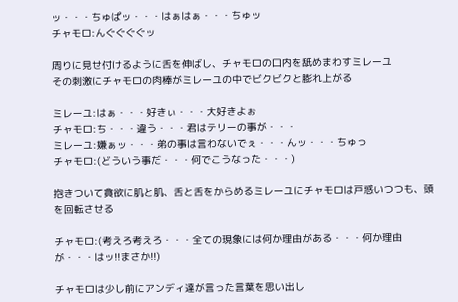ッ・・・ちゅぱッ・・・はぁはぁ・・・ちゅッ
チャモロ:んぐぐぐぐッ

周りに見せ付けるように舌を伸ばし、チャモロの口内を舐めまわすミレーユ
その刺激にチャモロの肉棒がミレーユの中でビクビクと膨れ上がる

ミレーユ:はぁ・・・好きぃ・・・大好きよぉ
チャモロ:ち・・・違う・・・君はテリーの事が・・・
ミレーユ:嫌ぁッ・・・弟の事は言わないでぇ・・・んッ・・・ちゅっ
チャモロ:(どういう事だ・・・何でこうなった・・・)

抱きついて貪欲に肌と肌、舌と舌をからめるミレーユにチャモロは戸惑いつつも、頭を回転させる

チャモロ:(考えろ考えろ・・・全ての現象には何か理由がある・・・何か理由が・・・はッ!!まさか!!)

チャモロは少し前にアンディ達が言った言葉を思い出し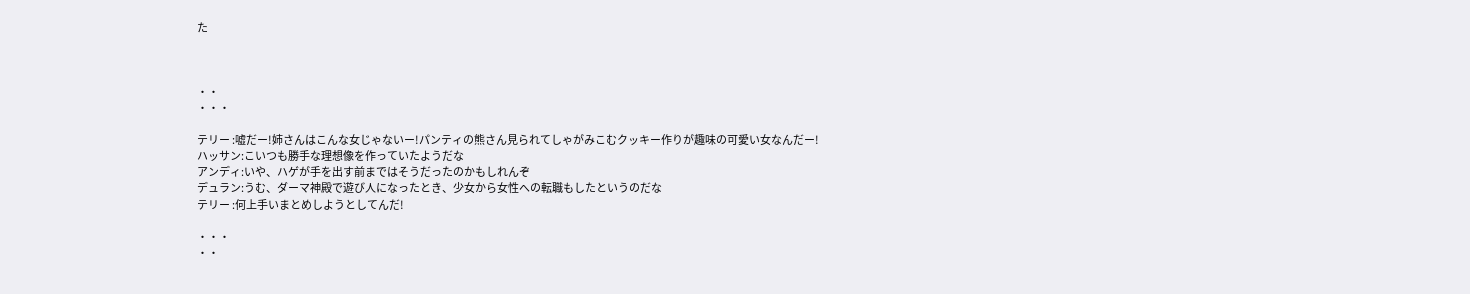た



・・
・・・

テリー :嘘だー!姉さんはこんな女じゃないー!パンティの熊さん見られてしゃがみこむクッキー作りが趣味の可愛い女なんだー!
ハッサン:こいつも勝手な理想像を作っていたようだな
アンディ:いや、ハゲが手を出す前まではそうだったのかもしれんぞ
デュラン:うむ、ダーマ神殿で遊び人になったとき、少女から女性への転職もしたというのだな
テリー :何上手いまとめしようとしてんだ!

・・・
・・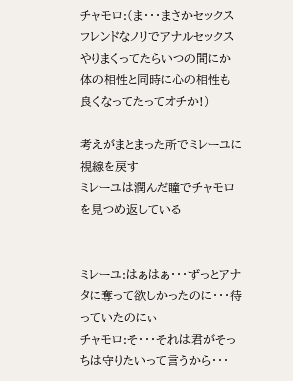チャモロ:(ま・・・まさかセックスフレンドなノリでアナルセックスやりまくってたらいつの間にか体の相性と同時に心の相性も良くなってたってオチか!)

考えがまとまった所でミレーユに視線を戻す
ミレーユは潤んだ瞳でチャモロを見つめ返している


ミレーユ:はぁはぁ・・・ずっとアナタに奪って欲しかったのに・・・待っていたのにぃ
チャモロ:そ・・・それは君がそっちは守りたいって言うから・・・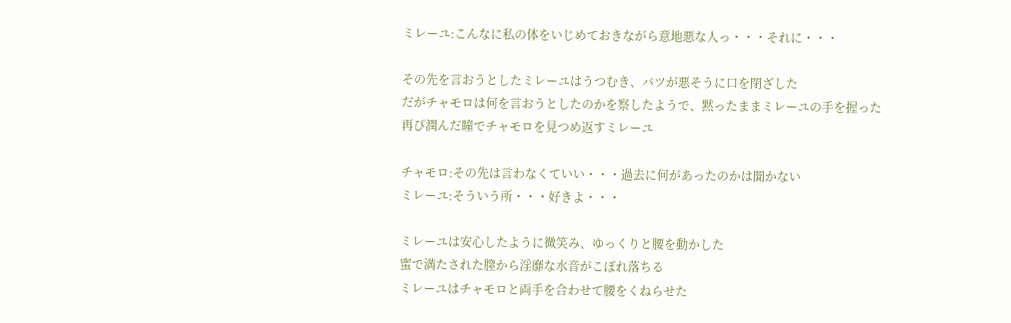ミレーユ:こんなに私の体をいじめておきながら意地悪な人っ・・・それに・・・

その先を言おうとしたミレーユはうつむき、バツが悪そうに口を閉ざした
だがチャモロは何を言おうとしたのかを察したようで、黙ったままミレーユの手を握った
再び潤んだ瞳でチャモロを見つめ返すミレーユ

チャモロ:その先は言わなくていい・・・過去に何があったのかは聞かない
ミレーユ:そういう所・・・好きよ・・・

ミレーユは安心したように微笑み、ゆっくりと腰を動かした
蜜で満たされた膣から淫靡な水音がこぼれ落ちる
ミレーユはチャモロと両手を合わせて腰をくねらせた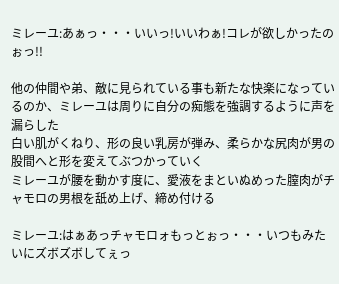ミレーユ:あぁっ・・・いいっ!いいわぁ!コレが欲しかったのぉっ!!

他の仲間や弟、敵に見られている事も新たな快楽になっているのか、ミレーユは周りに自分の痴態を強調するように声を漏らした
白い肌がくねり、形の良い乳房が弾み、柔らかな尻肉が男の股間へと形を変えてぶつかっていく
ミレーユが腰を動かす度に、愛液をまといぬめった膣肉がチャモロの男根を舐め上げ、締め付ける

ミレーユ:はぁあっチャモロォもっとぉっ・・・いつもみたいにズボズボしてぇっ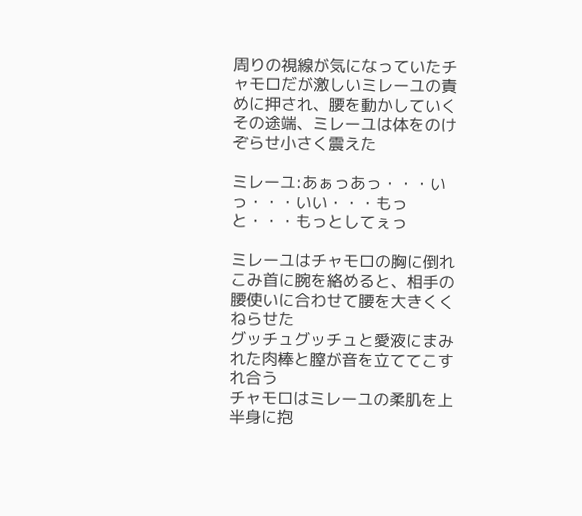周りの視線が気になっていたチャモロだが激しいミレーユの責めに押され、腰を動かしていく
その途端、ミレーユは体をのけぞらせ小さく震えた

ミレーユ:あぁっあっ・・・いっ・・・いい・・・もっと・・・もっとしてぇっ

ミレーユはチャモロの胸に倒れこみ首に腕を絡めると、相手の腰使いに合わせて腰を大きくくねらせた
グッチュグッチュと愛液にまみれた肉棒と膣が音を立ててこすれ合う
チャモロはミレーユの柔肌を上半身に抱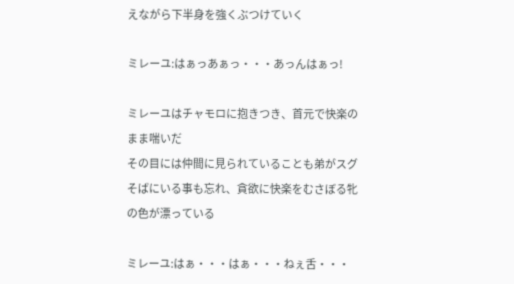えながら下半身を強くぶつけていく

ミレーユ:はぁっあぁっ・・・あっんはぁっ!

ミレーユはチャモロに抱きつき、首元で快楽のまま喘いだ
その目には仲間に見られていることも弟がスグそばにいる事も忘れ、貪欲に快楽をむさぼる牝の色が漂っている

ミレーユ:はぁ・・・はぁ・・・ねぇ舌・・・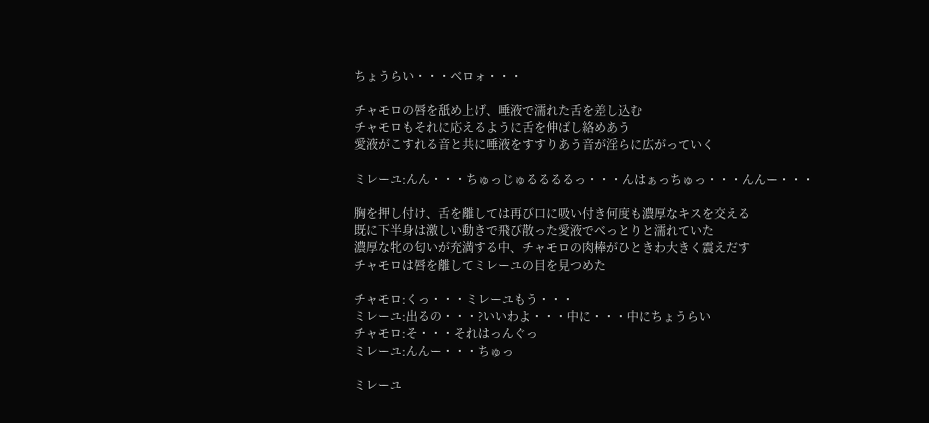ちょうらい・・・ベロォ・・・

チャモロの唇を舐め上げ、唾液で濡れた舌を差し込む
チャモロもそれに応えるように舌を伸ばし絡めあう
愛液がこすれる音と共に唾液をすすりあう音が淫らに広がっていく

ミレーユ:んん・・・ちゅっじゅるるるるっ・・・んはぁっちゅっ・・・んんー・・・

胸を押し付け、舌を離しては再び口に吸い付き何度も濃厚なキスを交える
既に下半身は激しい動きで飛び散った愛液でべっとりと濡れていた
濃厚な牝の匂いが充満する中、チャモロの肉棒がひときわ大きく震えだす
チャモロは唇を離してミレーユの目を見つめた

チャモロ:くっ・・・ミレーユもう・・・
ミレーユ:出るの・・・?いいわよ・・・中に・・・中にちょうらい
チャモロ:そ・・・それはっんぐっ
ミレーユ:んんー・・・ちゅっ

ミレーユ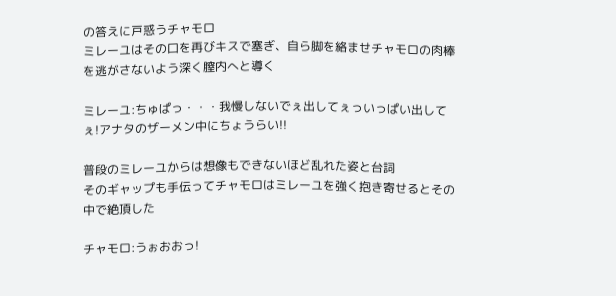の答えに戸惑うチャモロ
ミレーユはその口を再びキスで塞ぎ、自ら脚を絡ませチャモロの肉棒を逃がさないよう深く膣内へと導く

ミレーユ:ちゅぱっ・・・我慢しないでぇ出してぇっいっぱい出してぇ!アナタのザーメン中にちょうらい!!

普段のミレーユからは想像もできないほど乱れた姿と台詞
そのギャップも手伝ってチャモロはミレーユを強く抱き寄せるとその中で絶頂した

チャモロ:うぉおおっ!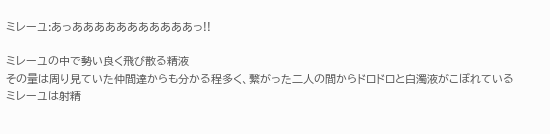ミレーユ:あっあああああああああああっ!!

ミレーユの中で勢い良く飛び散る精液
その量は周り見ていた仲間達からも分かる程多く、繋がった二人の間からドロドロと白濁液がこぼれている
ミレーユは射精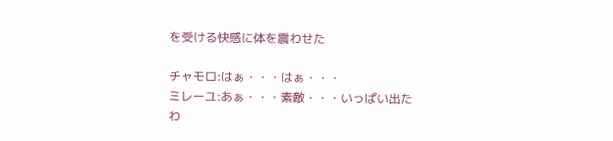を受ける快感に体を震わせた

チャモロ:はぁ・・・はぁ・・・
ミレーユ:あぁ・・・素敵・・・いっぱい出たわ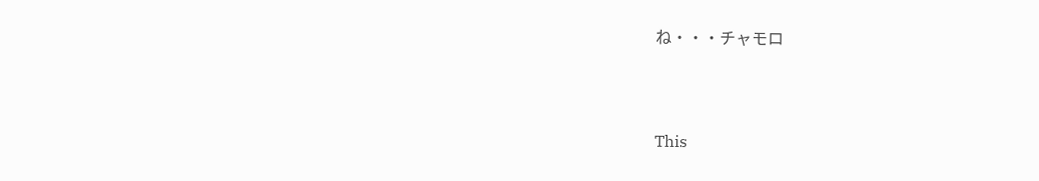ね・・・チャモロ



This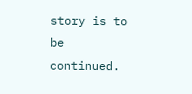story is to be continued.